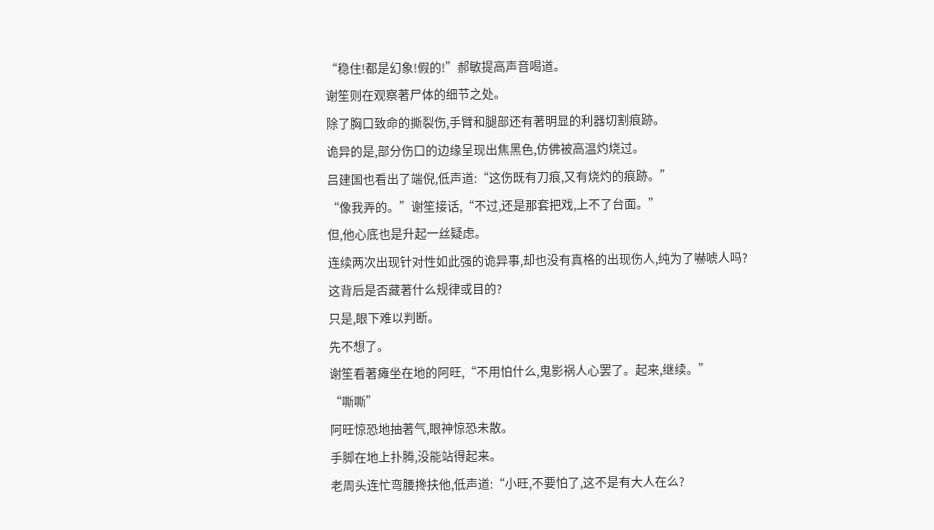“稳住!都是幻象!假的!”郝敏提高声音喝道。
谢笙则在观察著尸体的细节之处。
除了胸口致命的撕裂伤,手臂和腿部还有著明显的利器切割痕跡。
诡异的是,部分伤口的边缘呈现出焦黑色,仿佛被高温灼烧过。
吕建国也看出了端倪,低声道:“这伤既有刀痕,又有烧灼的痕跡。”
“像我弄的。”谢笙接话,“不过,还是那套把戏,上不了台面。”
但,他心底也是升起一丝疑虑。
连续两次出现针对性如此强的诡异事,却也没有真格的出现伤人,纯为了嚇唬人吗?
这背后是否藏著什么规律或目的?
只是,眼下难以判断。
先不想了。
谢笙看著瘫坐在地的阿旺,“不用怕什么,鬼影祸人心罢了。起来,继续。”
“嘶嘶”
阿旺惊恐地抽著气,眼神惊恐未散。
手脚在地上扑腾,没能站得起来。
老周头连忙弯腰搀扶他,低声道:“小旺,不要怕了,这不是有大人在么?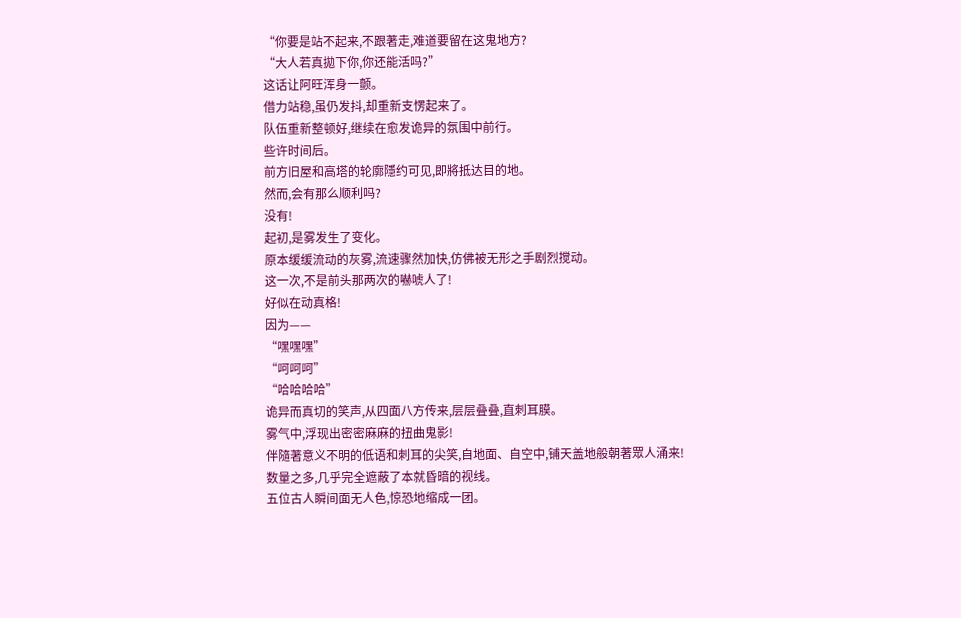“你要是站不起来,不跟著走,难道要留在这鬼地方?
“大人若真拋下你,你还能活吗?”
这话让阿旺浑身一颤。
借力站稳,虽仍发抖,却重新支愣起来了。
队伍重新整顿好,继续在愈发诡异的氛围中前行。
些许时间后。
前方旧屋和高塔的轮廓隱约可见,即將抵达目的地。
然而,会有那么顺利吗?
没有!
起初,是雾发生了变化。
原本缓缓流动的灰雾,流速骤然加快,仿佛被无形之手剧烈搅动。
这一次,不是前头那两次的嚇唬人了!
好似在动真格!
因为——
“嘿嘿嘿”
“呵呵呵”
“哈哈哈哈”
诡异而真切的笑声,从四面八方传来,层层叠叠,直刺耳膜。
雾气中,浮现出密密麻麻的扭曲鬼影!
伴隨著意义不明的低语和刺耳的尖笑,自地面、自空中,铺天盖地般朝著眾人涌来!
数量之多,几乎完全遮蔽了本就昏暗的视线。
五位古人瞬间面无人色,惊恐地缩成一团。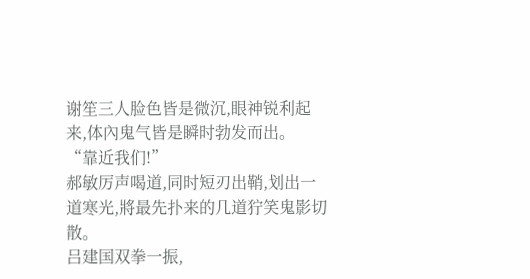谢笙三人脸色皆是微沉,眼神锐利起来,体內鬼气皆是瞬时勃发而出。
“靠近我们!”
郝敏厉声喝道,同时短刃出鞘,划出一道寒光,將最先扑来的几道狞笑鬼影切散。
吕建国双拳一振,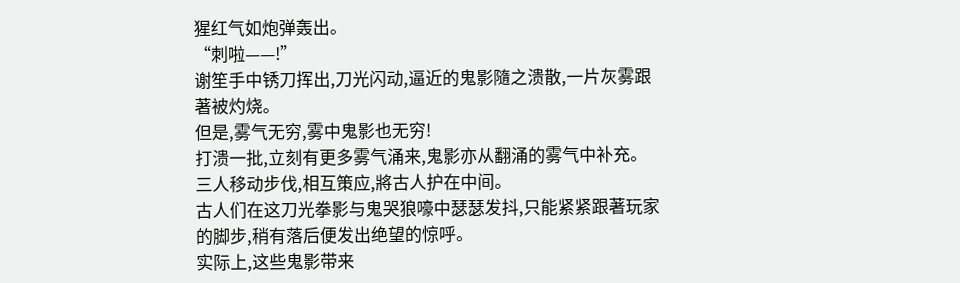猩红气如炮弹轰出。
“刺啦——!”
谢笙手中锈刀挥出,刀光闪动,逼近的鬼影隨之溃散,一片灰雾跟著被灼烧。
但是,雾气无穷,雾中鬼影也无穷!
打溃一批,立刻有更多雾气涌来,鬼影亦从翻涌的雾气中补充。
三人移动步伐,相互策应,將古人护在中间。
古人们在这刀光拳影与鬼哭狼嚎中瑟瑟发抖,只能紧紧跟著玩家的脚步,稍有落后便发出绝望的惊呼。
实际上,这些鬼影带来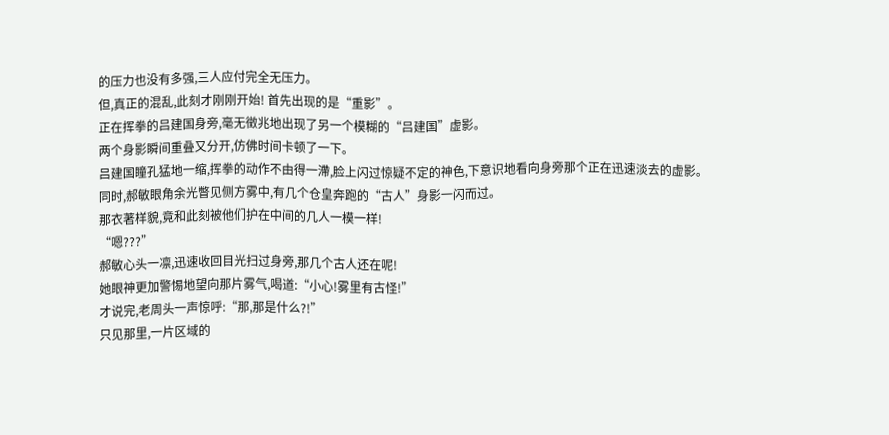的压力也没有多强,三人应付完全无压力。
但,真正的混乱,此刻才刚刚开始! 首先出现的是“重影”。
正在挥拳的吕建国身旁,毫无徵兆地出现了另一个模糊的“吕建国”虚影。
两个身影瞬间重叠又分开,仿佛时间卡顿了一下。
吕建国瞳孔猛地一缩,挥拳的动作不由得一滯,脸上闪过惊疑不定的神色,下意识地看向身旁那个正在迅速淡去的虚影。
同时,郝敏眼角余光瞥见侧方雾中,有几个仓皇奔跑的“古人”身影一闪而过。
那衣著样貌,竟和此刻被他们护在中间的几人一模一样!
“嗯???”
郝敏心头一凛,迅速收回目光扫过身旁,那几个古人还在呢!
她眼神更加警惕地望向那片雾气,喝道:“小心!雾里有古怪!”
才说完,老周头一声惊呼:“那,那是什么?!”
只见那里,一片区域的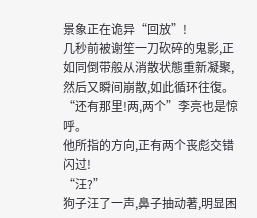景象正在诡异“回放”!
几秒前被谢笙一刀砍碎的鬼影,正如同倒带般从消散状態重新凝聚,然后又瞬间崩散,如此循环往復。
“还有那里!两,两个”李亮也是惊呼。
他所指的方向,正有两个丧彪交错闪过!
“汪?”
狗子汪了一声,鼻子抽动著,明显困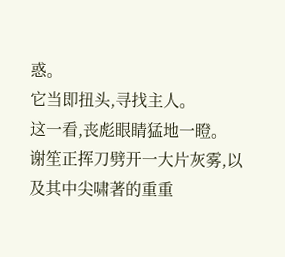惑。
它当即扭头,寻找主人。
这一看,丧彪眼睛猛地一瞪。
谢笙正挥刀劈开一大片灰雾,以及其中尖啸著的重重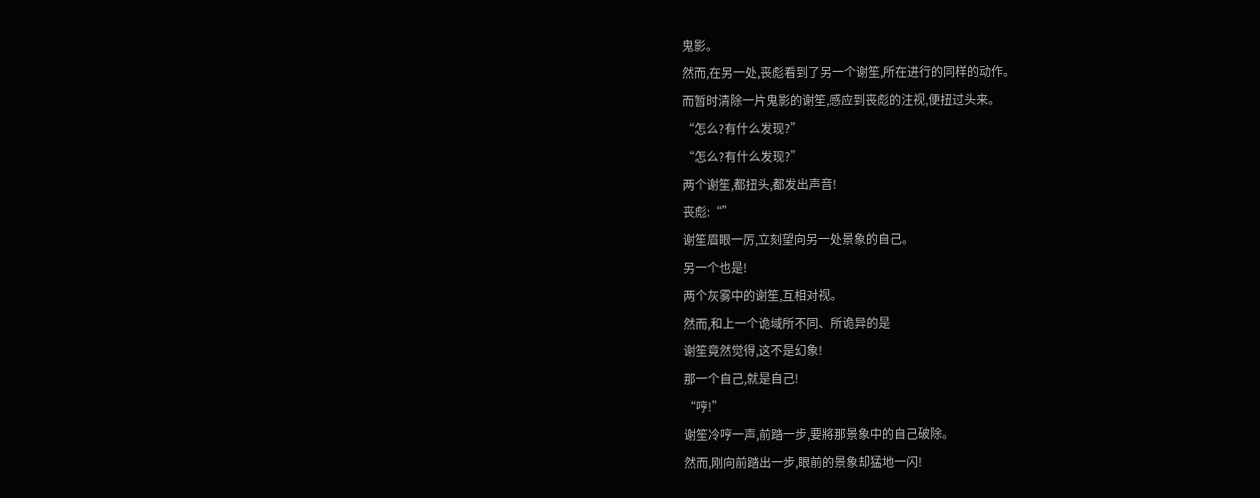鬼影。
然而,在另一处,丧彪看到了另一个谢笙,所在进行的同样的动作。
而暂时清除一片鬼影的谢笙,感应到丧彪的注视,便扭过头来。
“怎么?有什么发现?”
“怎么?有什么发现?”
两个谢笙,都扭头,都发出声音!
丧彪:“”
谢笙眉眼一厉,立刻望向另一处景象的自己。
另一个也是!
两个灰雾中的谢笙,互相对视。
然而,和上一个诡域所不同、所诡异的是
谢笙竟然觉得,这不是幻象!
那一个自己,就是自己!
“哼!”
谢笙冷哼一声,前踏一步,要將那景象中的自己破除。
然而,刚向前踏出一步,眼前的景象却猛地一闪!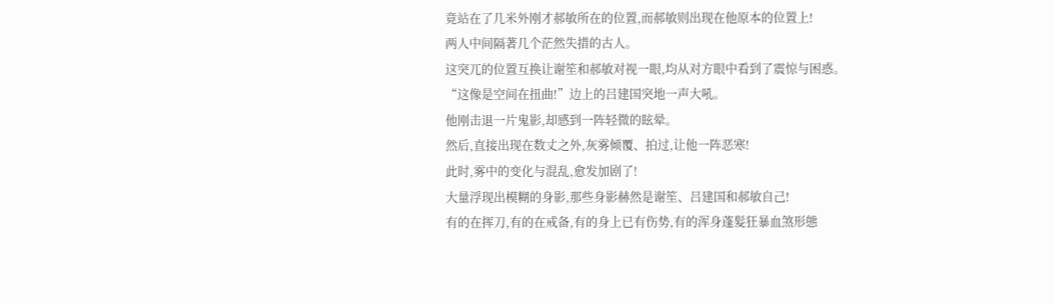竟站在了几米外刚才郝敏所在的位置,而郝敏则出现在他原本的位置上!
两人中间隔著几个茫然失措的古人。
这突兀的位置互换让谢笙和郝敏对视一眼,均从对方眼中看到了震惊与困惑。
“这像是空间在扭曲!”边上的吕建国突地一声大吼。
他刚击退一片鬼影,却感到一阵轻微的眩晕。
然后,直接出现在数丈之外,灰雾倾覆、拍过,让他一阵恶寒!
此时,雾中的变化与混乱,愈发加剧了!
大量浮现出模糊的身影,那些身影赫然是谢笙、吕建国和郝敏自己!
有的在挥刀,有的在戒备,有的身上已有伤势,有的浑身蓬髮狂暴血煞形態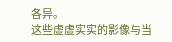各异。
这些虚虚实实的影像与当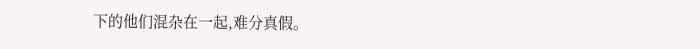下的他们混杂在一起,难分真假。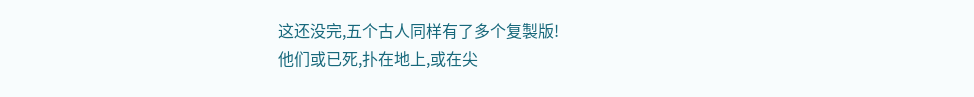这还没完,五个古人同样有了多个复製版!
他们或已死,扑在地上,或在尖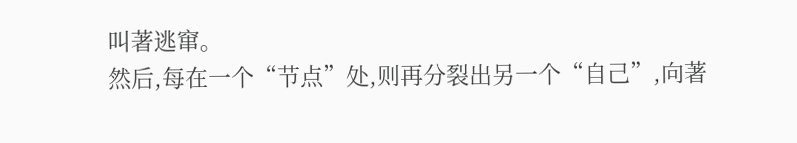叫著逃窜。
然后,每在一个“节点”处,则再分裂出另一个“自己”,向著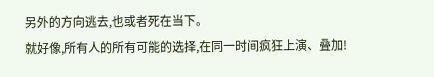另外的方向逃去,也或者死在当下。
就好像,所有人的所有可能的选择,在同一时间疯狂上演、叠加!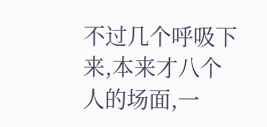不过几个呼吸下来,本来才八个人的场面,一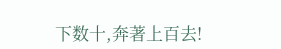下数十,奔著上百去!